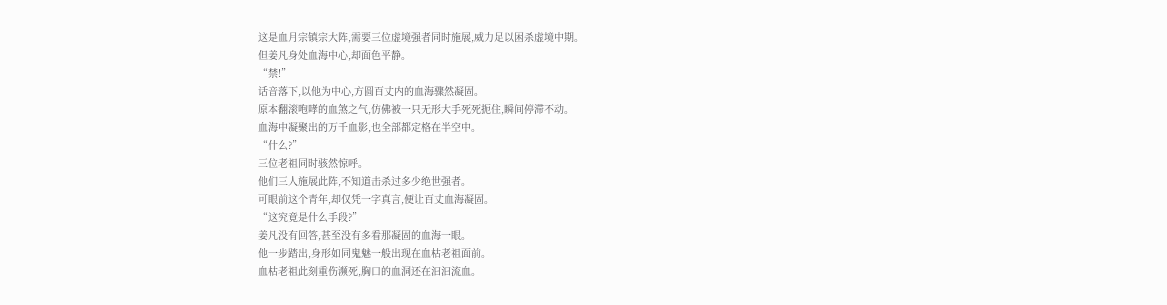这是血月宗镇宗大阵,需要三位虚境强者同时施展,威力足以困杀虚境中期。
但姜凡身处血海中心,却面色平静。
“禁!”
话音落下,以他为中心,方圆百丈内的血海骤然凝固。
原本翻滚咆哮的血煞之气,仿佛被一只无形大手死死扼住,瞬间停滞不动。
血海中凝聚出的万千血影,也全部都定格在半空中。
“什么?”
三位老祖同时骇然惊呼。
他们三人施展此阵,不知道击杀过多少绝世强者。
可眼前这个青年,却仅凭一字真言,便让百丈血海凝固。
“这究竟是什么手段?”
姜凡没有回答,甚至没有多看那凝固的血海一眼。
他一步踏出,身形如同鬼魅一般出现在血枯老祖面前。
血枯老祖此刻重伤濒死,胸口的血洞还在汩汩流血。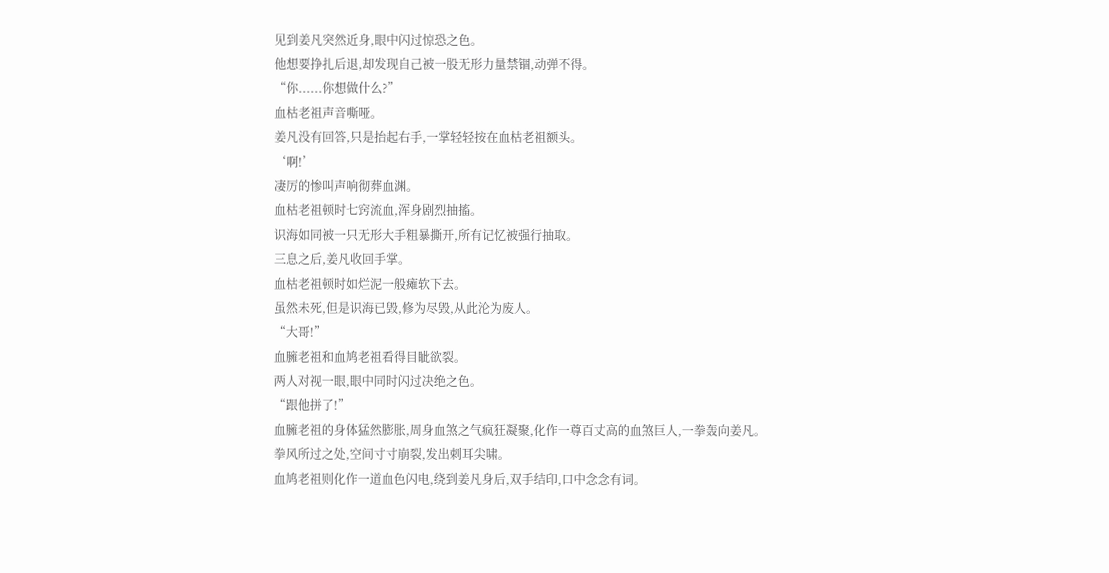见到姜凡突然近身,眼中闪过惊恐之色。
他想要挣扎后退,却发现自己被一股无形力量禁锢,动弹不得。
“你......你想做什么?”
血枯老祖声音嘶哑。
姜凡没有回答,只是抬起右手,一掌轻轻按在血枯老祖额头。
‘啊!’
凄厉的惨叫声响彻葬血渊。
血枯老祖顿时七窍流血,浑身剧烈抽搐。
识海如同被一只无形大手粗暴撕开,所有记忆被强行抽取。
三息之后,姜凡收回手掌。
血枯老祖顿时如烂泥一般瘫软下去。
虽然未死,但是识海已毁,修为尽毁,从此沦为废人。
“大哥!”
血臃老祖和血鸠老祖看得目眦欲裂。
两人对视一眼,眼中同时闪过决绝之色。
“跟他拼了!”
血臃老祖的身体猛然膨胀,周身血煞之气疯狂凝聚,化作一尊百丈高的血煞巨人,一拳轰向姜凡。
拳风所过之处,空间寸寸崩裂,发出刺耳尖啸。
血鸠老祖则化作一道血色闪电,绕到姜凡身后,双手结印,口中念念有词。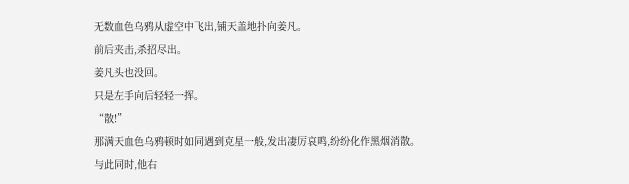无数血色乌鸦从虚空中飞出,铺天盖地扑向姜凡。
前后夹击,杀招尽出。
姜凡头也没回。
只是左手向后轻轻一挥。
“散!”
那满天血色乌鸦顿时如同遇到克星一般,发出凄厉哀鸣,纷纷化作黑烟消散。
与此同时,他右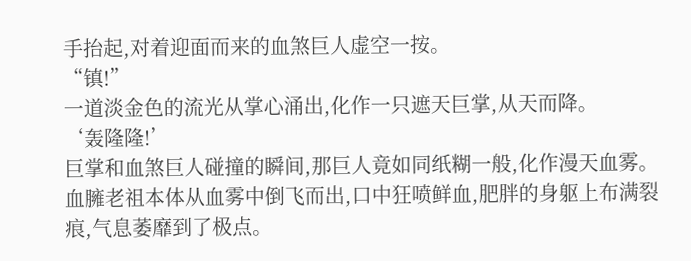手抬起,对着迎面而来的血煞巨人虚空一按。
“镇!”
一道淡金色的流光从掌心涌出,化作一只遮天巨掌,从天而降。
‘轰隆隆!’
巨掌和血煞巨人碰撞的瞬间,那巨人竟如同纸糊一般,化作漫天血雾。
血臃老祖本体从血雾中倒飞而出,口中狂喷鲜血,肥胖的身躯上布满裂痕,气息萎靡到了极点。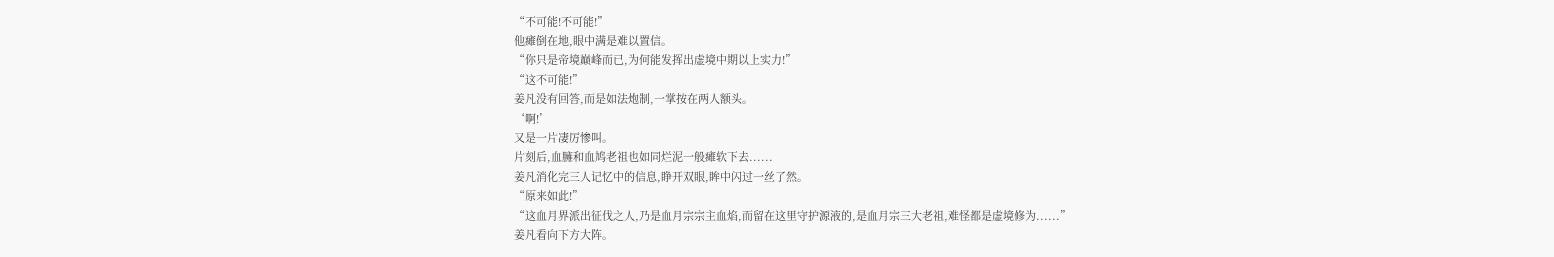“不可能!不可能!”
他瘫倒在地,眼中满是难以置信。
“你只是帝境巅峰而已,为何能发挥出虚境中期以上实力!”
“这不可能!”
姜凡没有回答,而是如法炮制,一掌按在两人额头。
‘啊!’
又是一片凄厉惨叫。
片刻后,血臃和血鸠老祖也如同烂泥一般瘫软下去......
姜凡消化完三人记忆中的信息,睁开双眼,眸中闪过一丝了然。
“原来如此!”
“这血月界派出征伐之人,乃是血月宗宗主血焰,而留在这里守护源液的,是血月宗三大老祖,难怪都是虚境修为......”
姜凡看向下方大阵。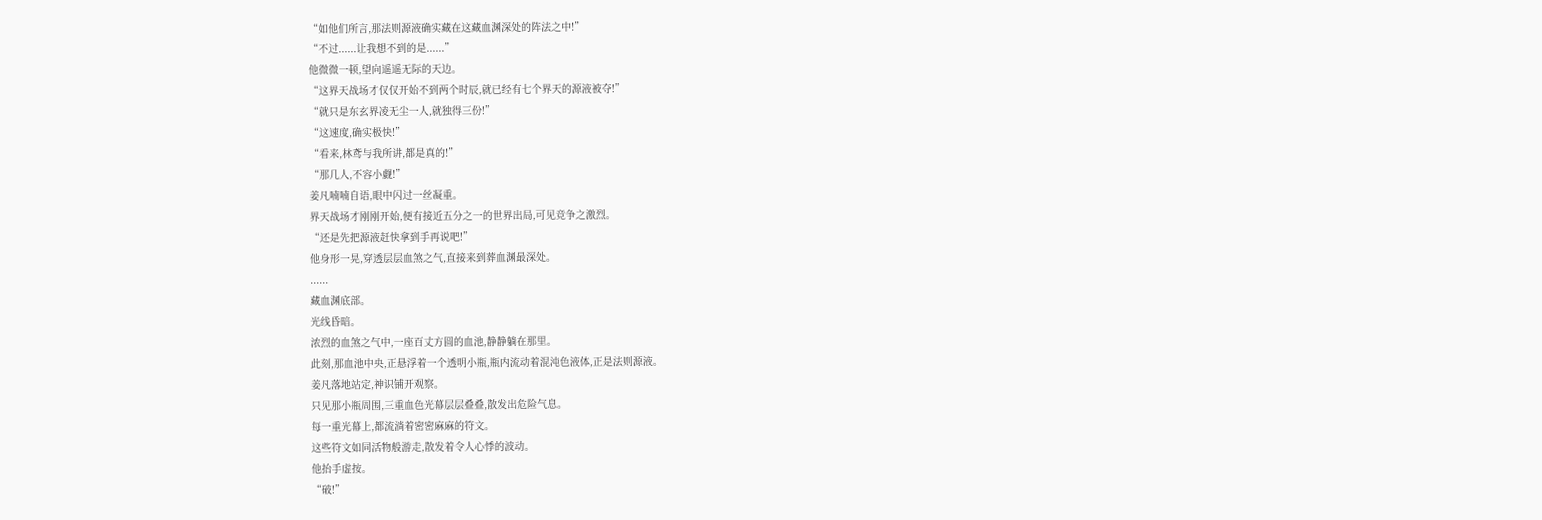“如他们所言,那法则源液确实藏在这藏血渊深处的阵法之中!”
“不过......让我想不到的是......”
他微微一顿,望向遥遥无际的天边。
“这界天战场才仅仅开始不到两个时辰,就已经有七个界天的源液被夺!”
“就只是东玄界凌无尘一人,就独得三份!”
“这速度,确实极快!”
“看来,林鸢与我所讲,都是真的!”
“那几人,不容小觑!”
姜凡喃喃自语,眼中闪过一丝凝重。
界天战场才刚刚开始,便有接近五分之一的世界出局,可见竞争之激烈。
“还是先把源液赶快拿到手再说吧!”
他身形一晃,穿透层层血煞之气,直接来到葬血渊最深处。
......
藏血渊底部。
光线昏暗。
浓烈的血煞之气中,一座百丈方圆的血池,静静躺在那里。
此刻,那血池中央,正悬浮着一个透明小瓶,瓶内流动着混沌色液体,正是法则源液。
姜凡落地站定,神识铺开观察。
只见那小瓶周围,三重血色光幕层层叠叠,散发出危险气息。
每一重光幕上,都流淌着密密麻麻的符文。
这些符文如同活物般游走,散发着令人心悸的波动。
他抬手虚按。
“破!”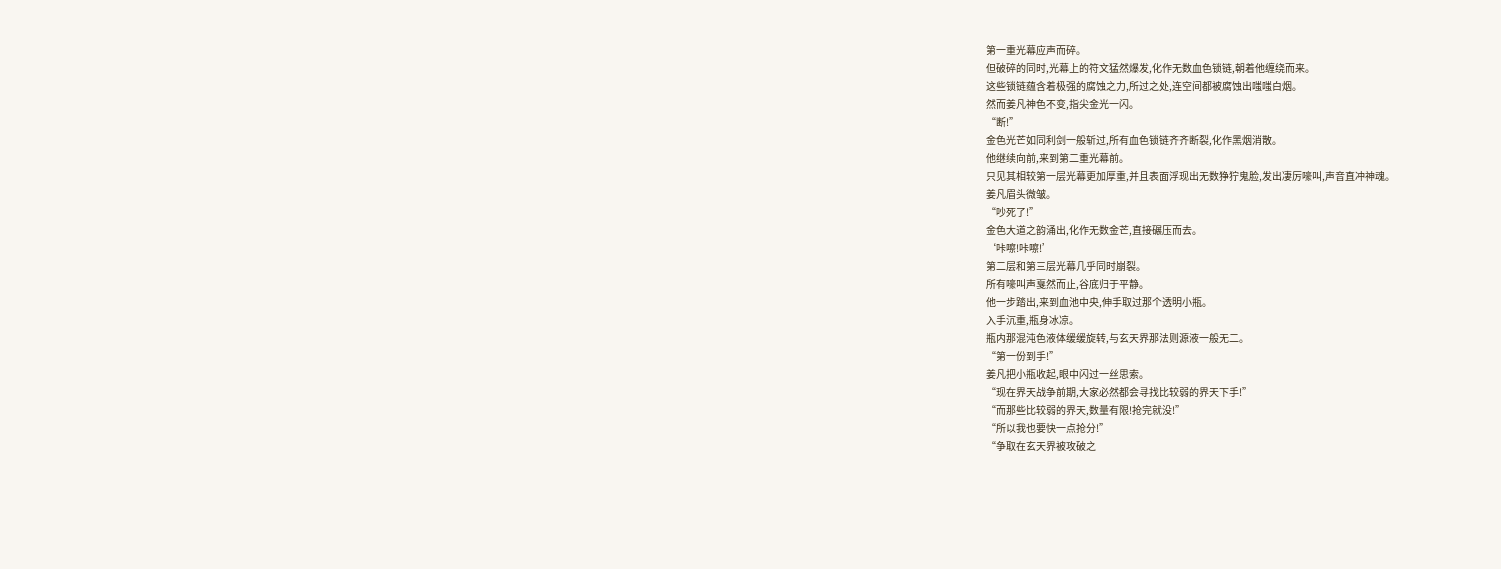第一重光幕应声而碎。
但破碎的同时,光幕上的符文猛然爆发,化作无数血色锁链,朝着他缠绕而来。
这些锁链蕴含着极强的腐蚀之力,所过之处,连空间都被腐蚀出嗤嗤白烟。
然而姜凡神色不变,指尖金光一闪。
“断!”
金色光芒如同利剑一般斩过,所有血色锁链齐齐断裂,化作黑烟消散。
他继续向前,来到第二重光幕前。
只见其相较第一层光幕更加厚重,并且表面浮现出无数狰狞鬼脸,发出凄厉嚎叫,声音直冲神魂。
姜凡眉头微皱。
“吵死了!”
金色大道之韵涌出,化作无数金芒,直接碾压而去。
‘咔嚓!咔嚓!’
第二层和第三层光幕几乎同时崩裂。
所有嚎叫声戛然而止,谷底归于平静。
他一步踏出,来到血池中央,伸手取过那个透明小瓶。
入手沉重,瓶身冰凉。
瓶内那混沌色液体缓缓旋转,与玄天界那法则源液一般无二。
“第一份到手!”
姜凡把小瓶收起,眼中闪过一丝思索。
“现在界天战争前期,大家必然都会寻找比较弱的界天下手!”
“而那些比较弱的界天,数量有限!抢完就没!”
“所以我也要快一点抢分!”
“争取在玄天界被攻破之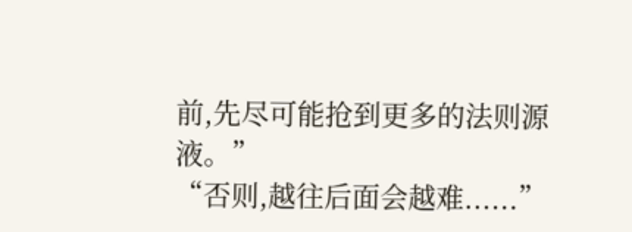前,先尽可能抢到更多的法则源液。”
“否则,越往后面会越难......”